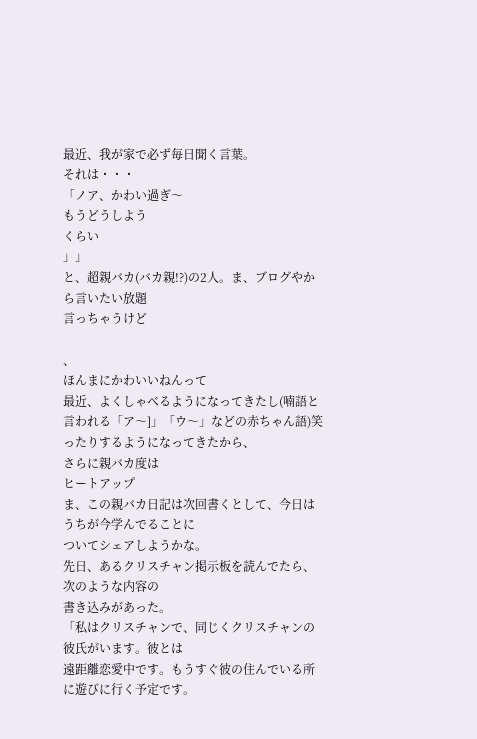最近、我が家で必ず毎日聞く言葉。
それは・・・
「ノア、かわい過ぎ〜
もうどうしよう
くらい
」」
と、超親バカ(バカ親!?)の2人。ま、ブログやから言いたい放題
言っちゃうけど

、
ほんまにかわいいねんって
最近、よくしゃべるようになってきたし(喃語と言われる「ア〜]」「ウ〜」などの赤ちゃん語)笑ったりするようになってきたから、
さらに親バカ度は
ヒートアップ
ま、この親バカ日記は次回書くとして、今日はうちが今学んでることに
ついてシェアしようかな。
先日、あるクリスチャン掲示板を読んでたら、次のような内容の
書き込みがあった。
「私はクリスチャンで、同じくクリスチャンの彼氏がいます。彼とは
遠距離恋愛中です。もうすぐ彼の住んでいる所に遊びに行く予定です。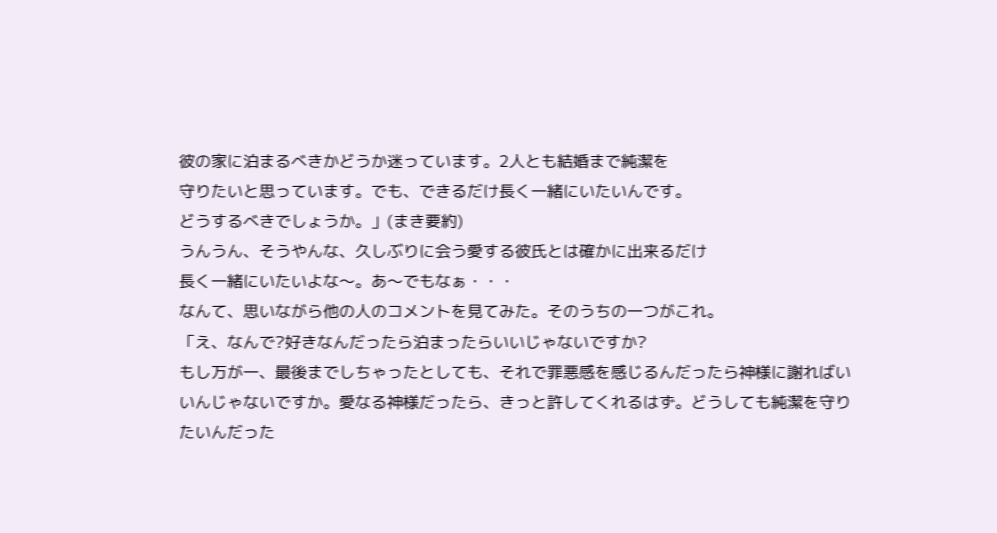彼の家に泊まるべきかどうか迷っています。2人とも結婚まで純潔を
守りたいと思っています。でも、できるだけ長く一緒にいたいんです。
どうするべきでしょうか。」(まき要約)
うんうん、そうやんな、久しぶりに会う愛する彼氏とは確かに出来るだけ
長く一緒にいたいよな〜。あ〜でもなぁ・・・
なんて、思いながら他の人のコメントを見てみた。そのうちの一つがこれ。
「え、なんで?好きなんだったら泊まったらいいじゃないですか?
もし万が一、最後までしちゃったとしても、それで罪悪感を感じるんだったら神様に謝ればいいんじゃないですか。愛なる神様だったら、きっと許してくれるはず。どうしても純潔を守りたいんだった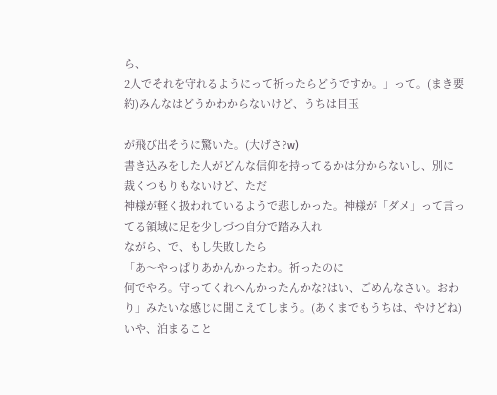ら、
2人でそれを守れるようにって祈ったらどうですか。」って。(まき要約)みんなはどうかわからないけど、うちは目玉

が飛び出そうに驚いた。(大げさ?w)
書き込みをした人がどんな信仰を持ってるかは分からないし、別に
裁くつもりもないけど、ただ
神様が軽く扱われているようで悲しかった。神様が「ダメ」って言ってる領域に足を少しづつ自分で踏み入れ
ながら、で、もし失敗したら
「あ〜やっぱりあかんかったわ。祈ったのに
何でやろ。守ってくれへんかったんかな?はい、ごめんなさい。おわり」みたいな感じに聞こえてしまう。(あくまでもうちは、やけどね)
いや、泊まること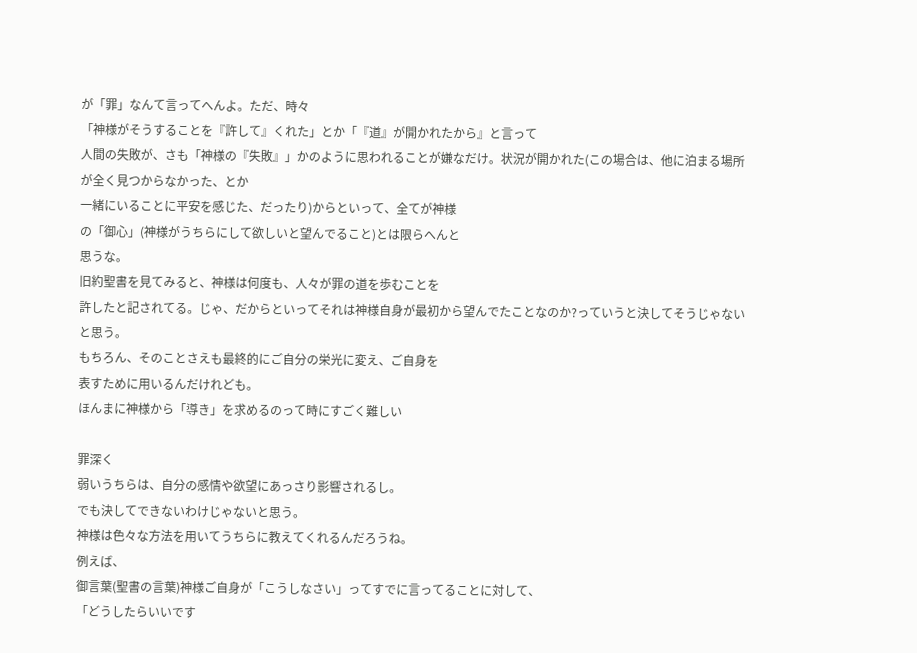が「罪」なんて言ってへんよ。ただ、時々
「神様がそうすることを『許して』くれた」とか「『道』が開かれたから』と言って
人間の失敗が、さも「神様の『失敗』」かのように思われることが嫌なだけ。状況が開かれた(この場合は、他に泊まる場所が全く見つからなかった、とか
一緒にいることに平安を感じた、だったり)からといって、全てが神様
の「御心」(神様がうちらにして欲しいと望んでること)とは限らへんと
思うな。
旧約聖書を見てみると、神様は何度も、人々が罪の道を歩むことを
許したと記されてる。じゃ、だからといってそれは神様自身が最初から望んでたことなのか?っていうと決してそうじゃないと思う。
もちろん、そのことさえも最終的にご自分の栄光に変え、ご自身を
表すために用いるんだけれども。
ほんまに神様から「導き」を求めるのって時にすごく難しい

罪深く
弱いうちらは、自分の感情や欲望にあっさり影響されるし。
でも決してできないわけじゃないと思う。
神様は色々な方法を用いてうちらに教えてくれるんだろうね。
例えば、
御言葉(聖書の言葉)神様ご自身が「こうしなさい」ってすでに言ってることに対して、
「どうしたらいいです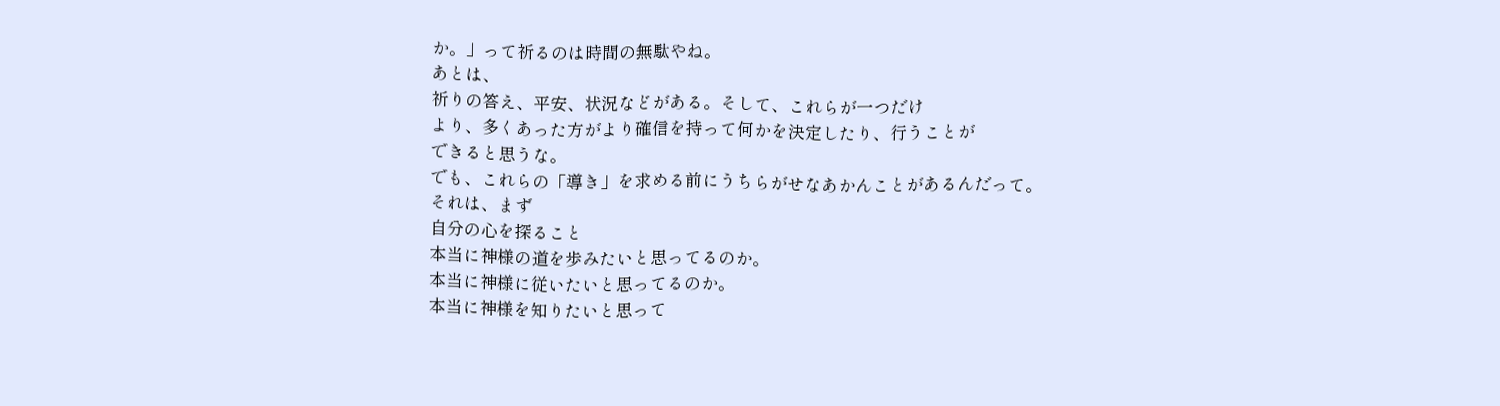か。」って祈るのは時間の無駄やね。
あとは、
祈りの答え、平安、状況などがある。そして、これらが一つだけ
より、多くあった方がより確信を持って何かを決定したり、行うことが
できると思うな。
でも、これらの「導き」を求める前にうちらがせなあかんことがあるんだって。
それは、まず
自分の心を探ること
本当に神様の道を歩みたいと思ってるのか。
本当に神様に従いたいと思ってるのか。
本当に神様を知りたいと思って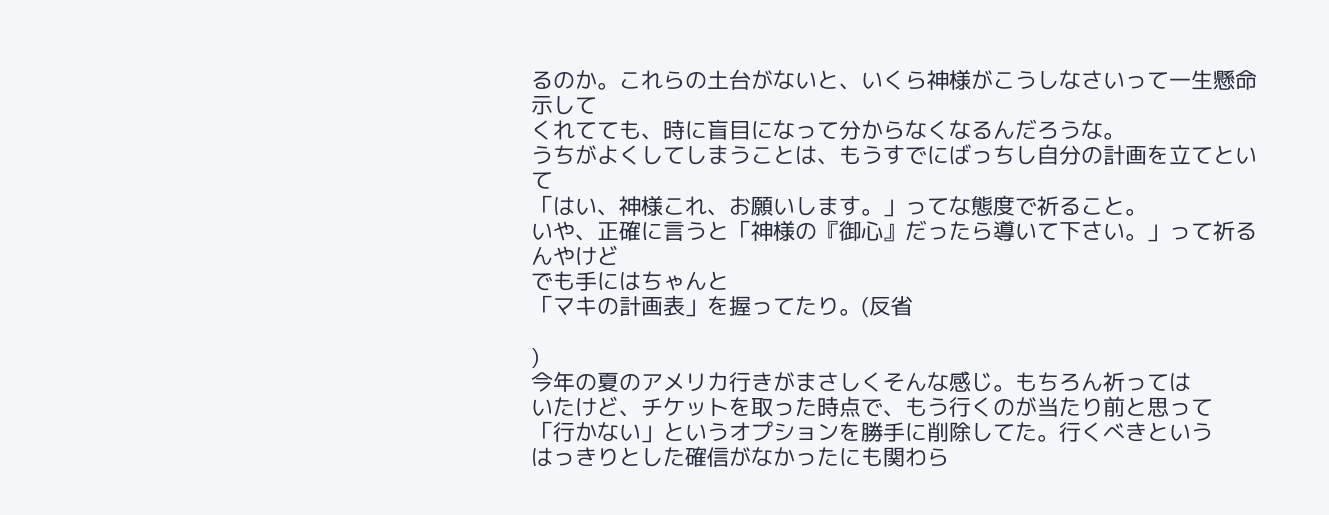るのか。これらの土台がないと、いくら神様がこうしなさいって一生懸命示して
くれてても、時に盲目になって分からなくなるんだろうな。
うちがよくしてしまうことは、もうすでにばっちし自分の計画を立てといて
「はい、神様これ、お願いします。」ってな態度で祈ること。
いや、正確に言うと「神様の『御心』だったら導いて下さい。」って祈るんやけど
でも手にはちゃんと
「マキの計画表」を握ってたり。(反省

)
今年の夏のアメリカ行きがまさしくそんな感じ。もちろん祈っては
いたけど、チケットを取った時点で、もう行くのが当たり前と思って
「行かない」というオプションを勝手に削除してた。行くべきという
はっきりとした確信がなかったにも関わら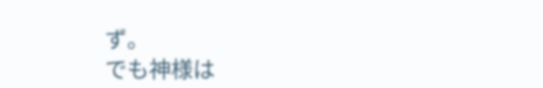ず。
でも神様は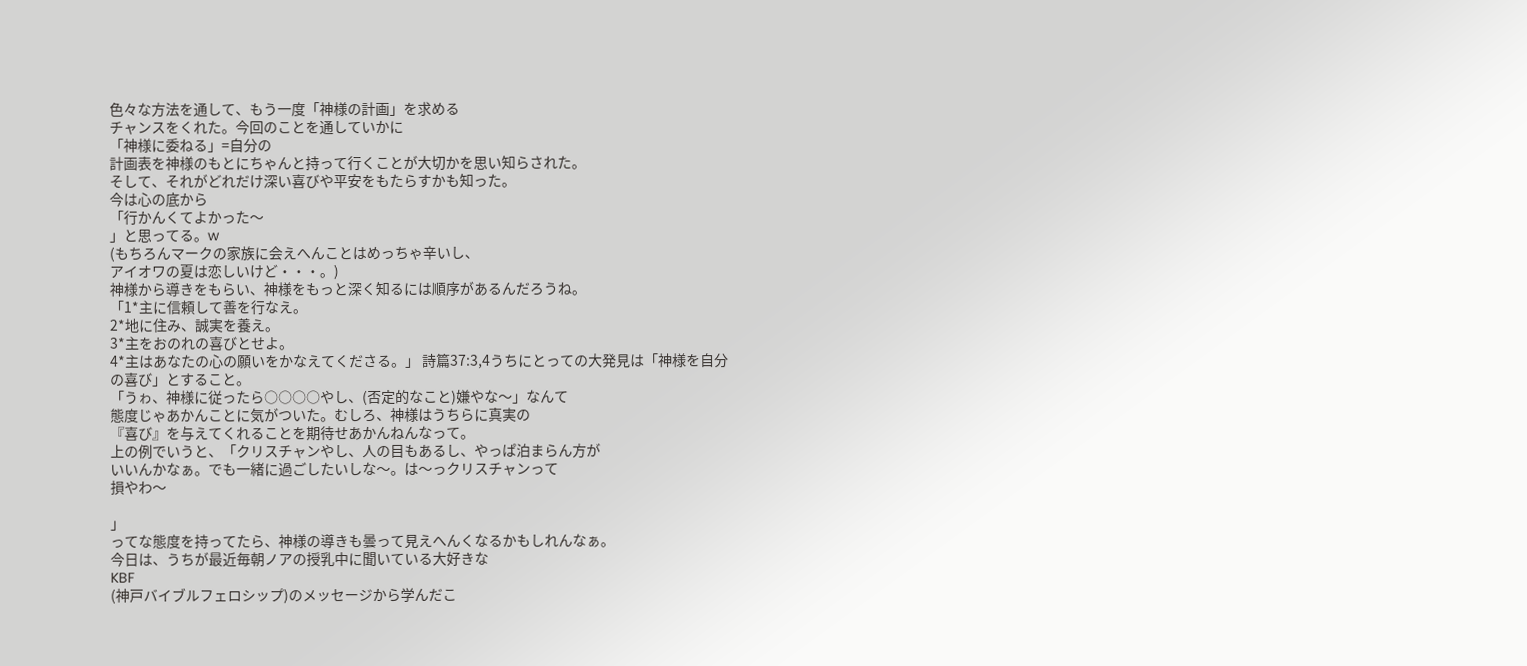色々な方法を通して、もう一度「神様の計画」を求める
チャンスをくれた。今回のことを通していかに
「神様に委ねる」=自分の
計画表を神様のもとにちゃんと持って行くことが大切かを思い知らされた。
そして、それがどれだけ深い喜びや平安をもたらすかも知った。
今は心の底から
「行かんくてよかった〜
」と思ってる。w
(もちろんマークの家族に会えへんことはめっちゃ辛いし、
アイオワの夏は恋しいけど・・・。)
神様から導きをもらい、神様をもっと深く知るには順序があるんだろうね。
「1*主に信頼して善を行なえ。
2*地に住み、誠実を養え。
3*主をおのれの喜びとせよ。
4*主はあなたの心の願いをかなえてくださる。」 詩篇37:3,4うちにとっての大発見は「神様を自分の喜び」とすること。
「うゎ、神様に従ったら○○○○やし、(否定的なこと)嫌やな〜」なんて
態度じゃあかんことに気がついた。むしろ、神様はうちらに真実の
『喜び』を与えてくれることを期待せあかんねんなって。
上の例でいうと、「クリスチャンやし、人の目もあるし、やっぱ泊まらん方が
いいんかなぁ。でも一緒に過ごしたいしな〜。は〜っクリスチャンって
損やわ〜

」
ってな態度を持ってたら、神様の導きも曇って見えへんくなるかもしれんなぁ。
今日は、うちが最近毎朝ノアの授乳中に聞いている大好きな
KBF
(神戸バイブルフェロシップ)のメッセージから学んだこ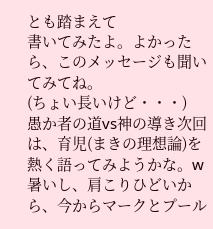とも踏まえて
書いてみたよ。よかったら、このメッセージも聞いてみてね。
(ちょい長いけど・・・)
愚か者の道vs神の導き次回は、育児(まきの理想論)を熱く語ってみようかな。w
暑いし、肩こりひどいから、今からマークとプール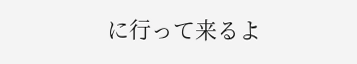に行って来るよ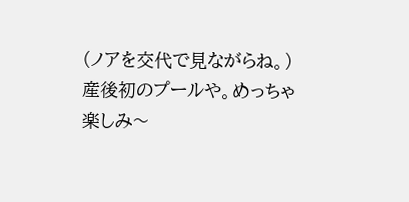(ノアを交代で見ながらね。)
産後初のプールや。めっちゃ楽しみ〜